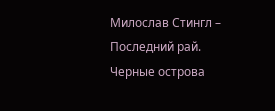Милослав Стингл – Последний рай. Черные острова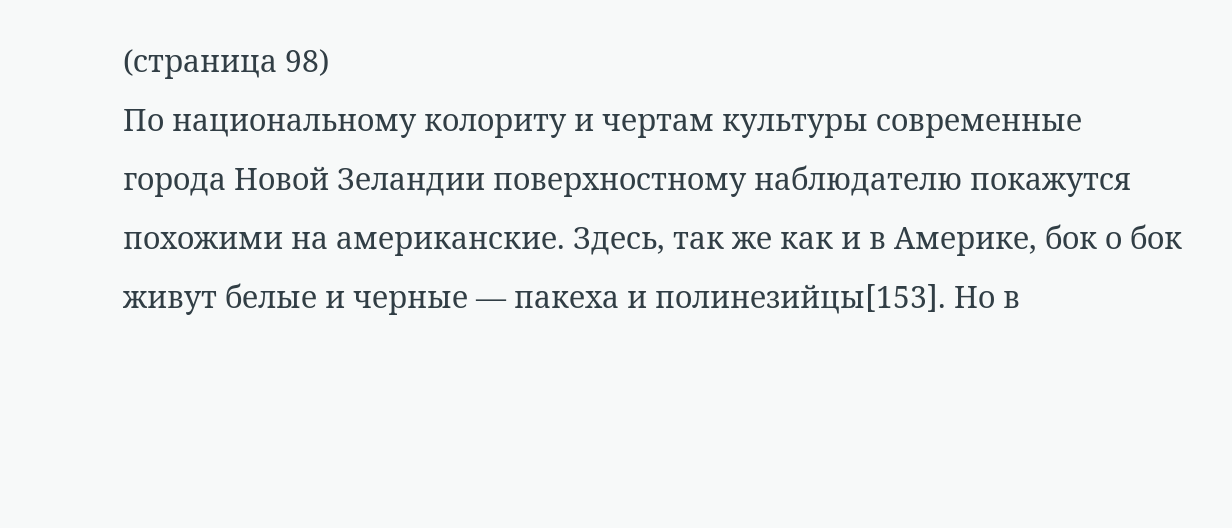(страница 98)
По национальному колориту и чертам культуры современные города Новой Зеландии поверхностному наблюдателю покажутся похожими на американские. Здесь, так же как и в Америке, бок о бок живут белые и черные — пакеха и полинезийцы[153]. Но в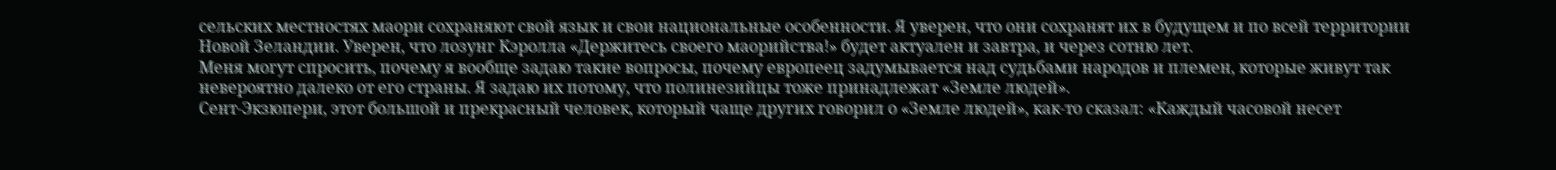сельских местностях маори сохраняют свой язык и свои национальные особенности. Я уверен, что они сохранят их в будущем и по всей территории Новой Зеландии. Уверен, что лозунг Кэролла «Держитесь своего маорийства!» будет актуален и завтра, и через сотню лет.
Меня могут спросить, почему я вообще задаю такие вопросы, почему европеец задумывается над судьбами народов и племен, которые живут так невероятно далеко от его страны. Я задаю их потому, что полинезийцы тоже принадлежат «Земле людей».
Сент-Экзюпери, этот большой и прекрасный человек, который чаще других говорил о «Земле людей», как-то сказал: «Каждый часовой несет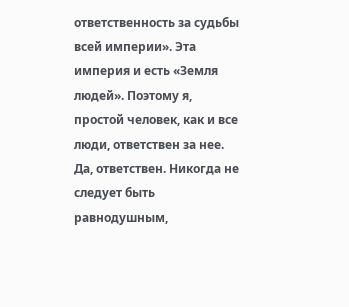ответственность за судьбы всей империи». Эта империя и есть «Земля людей». Поэтому я, простой человек, как и все люди, ответствен за нее. Да, ответствен. Никогда не следует быть равнодушным,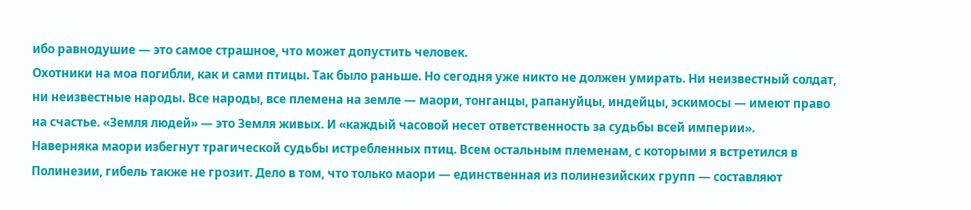ибо равнодушие — это самое страшное, что может допустить человек.
Охотники на моа погибли, как и сами птицы. Так было раньше. Но сегодня уже никто не должен умирать. Ни неизвестный солдат, ни неизвестные народы. Все народы, все племена на земле — маори, тонганцы, рапануйцы, индейцы, эскимосы — имеют право на счастье. «Земля людей» — это Земля живых. И «каждый часовой несет ответственность за судьбы всей империи».
Наверняка маори избегнут трагической судьбы истребленных птиц. Всем остальным племенам, с которыми я встретился в Полинезии, гибель также не грозит. Дело в том, что только маори — единственная из полинезийских групп — составляют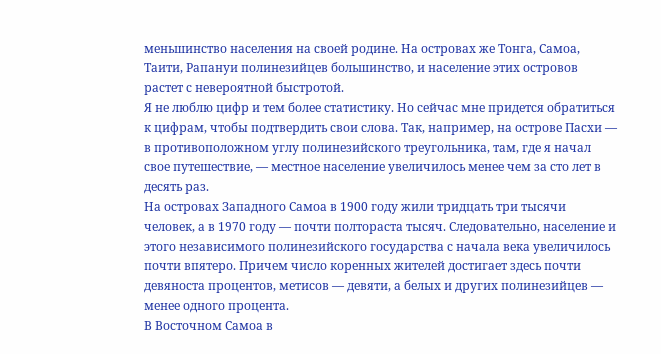меньшинство населения на своей родине. На островах же Тонга, Самоа, Таити, Рапануи полинезийцев большинство, и население этих островов растет с невероятной быстротой.
Я не люблю цифр и тем более статистику. Но сейчас мне придется обратиться к цифрам, чтобы подтвердить свои слова. Так, например, на острове Пасхи — в противоположном углу полинезийского треугольника, там, где я начал свое путешествие, — местное население увеличилось менее чем за сто лет в десять раз.
На островах Западного Самоа в 1900 году жили тридцать три тысячи человек, а в 1970 году — почти полтораста тысяч. Следовательно, население и этого независимого полинезийского государства с начала века увеличилось почти впятеро. Причем число коренных жителей достигает здесь почти девяноста процентов, метисов — девяти, а белых и других полинезийцев — менее одного процента.
В Восточном Самоа в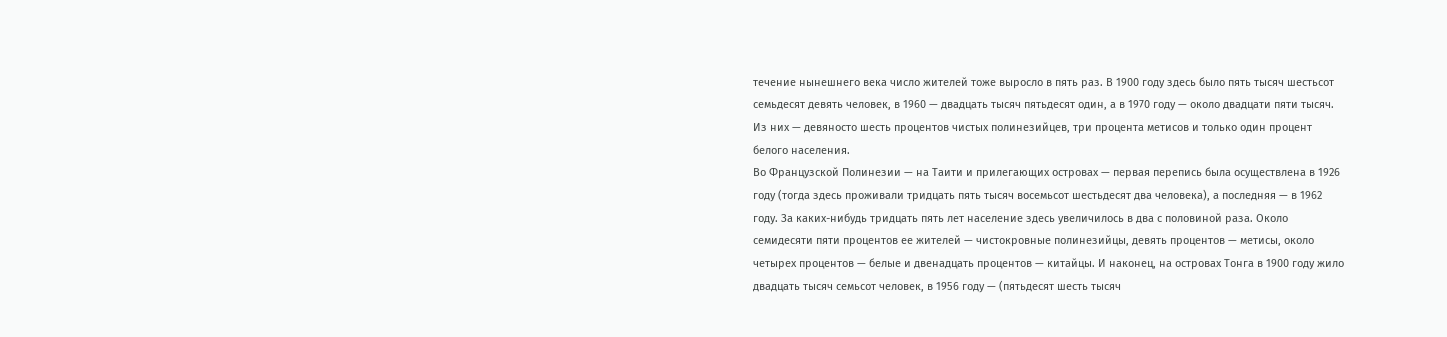течение нынешнего века число жителей тоже выросло в пять раз. В 1900 году здесь было пять тысяч шестьсот семьдесят девять человек, в 1960 — двадцать тысяч пятьдесят один, а в 1970 году — около двадцати пяти тысяч. Из них — девяносто шесть процентов чистых полинезийцев, три процента метисов и только один процент белого населения.
Во Французской Полинезии — на Таити и прилегающих островах — первая перепись была осуществлена в 1926 году (тогда здесь проживали тридцать пять тысяч восемьсот шестьдесят два человека), а последняя — в 1962 году. За каких-нибудь тридцать пять лет население здесь увеличилось в два с половиной раза. Около семидесяти пяти процентов ее жителей — чистокровные полинезийцы, девять процентов — метисы, около четырех процентов — белые и двенадцать процентов — китайцы. И наконец, на островах Тонга в 1900 году жило двадцать тысяч семьсот человек, в 1956 году — (пятьдесят шесть тысяч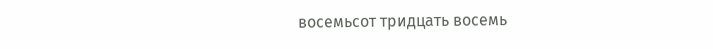восемьсот тридцать восемь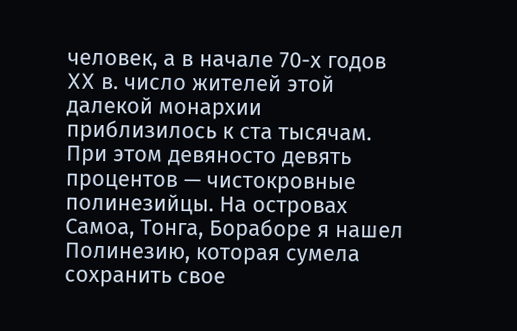человек, а в начале 70-х годов XX в. число жителей этой далекой монархии приблизилось к ста тысячам. При этом девяносто девять процентов — чистокровные полинезийцы. На островах Самоа, Тонга, Бораборе я нашел Полинезию, которая сумела сохранить свое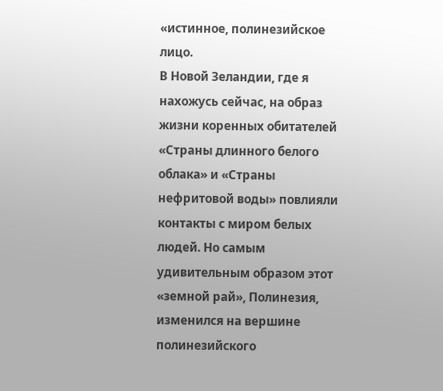«истинное, полинезийское лицо.
В Новой Зеландии, где я нахожусь сейчас, на образ жизни коренных обитателей «Страны длинного белого облака» и «Страны нефритовой воды» повлияли контакты с миром белых людей. Но самым удивительным образом этот «земной рай», Полинезия, изменился на вершине полинезийского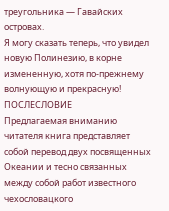треугольника — Гавайских островах.
Я могу сказать теперь, что увидел новую Полинезию, в корне измененную, хотя по-прежнему волнующую и прекрасную!
ПОСЛЕСЛОВИЕ
Предлагаемая вниманию читателя книга представляет собой перевод двух посвященных Океании и тесно связанных между собой работ известного чехословацкого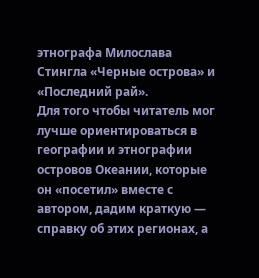этнографа Милослава Стингла «Черные острова» и «Последний рай».
Для того чтобы читатель мог лучше ориентироваться в географии и этнографии островов Океании, которые он «посетил» вместе с автором, дадим краткую — справку об этих регионах, а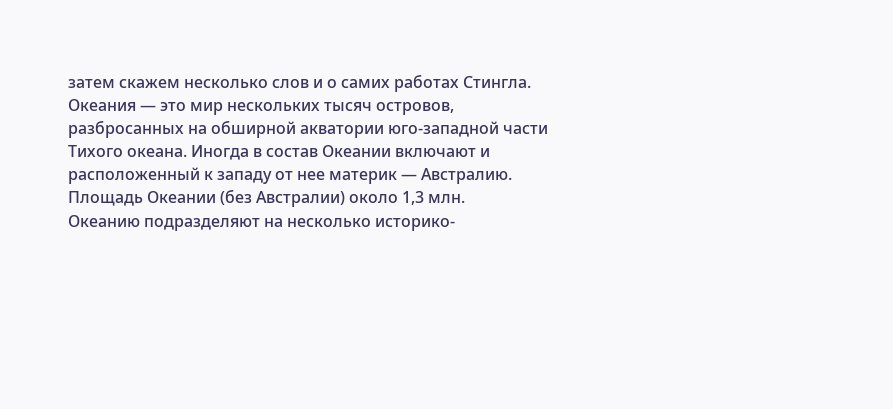затем скажем несколько слов и о самих работах Стингла.
Океания — это мир нескольких тысяч островов, разбросанных на обширной акватории юго-западной части Тихого океана. Иногда в состав Океании включают и расположенный к западу от нее материк — Австралию.
Площадь Океании (без Австралии) около 1,3 млн.
Океанию подразделяют на несколько историко-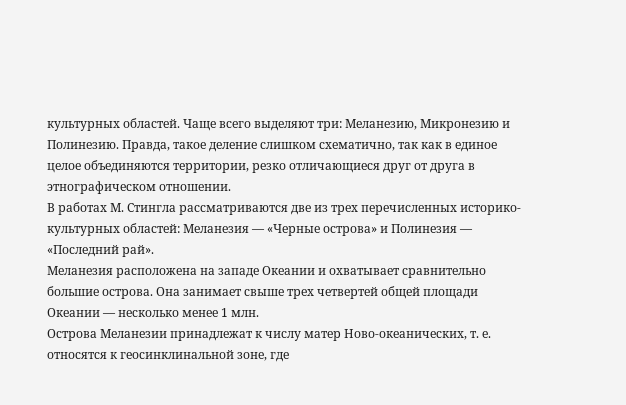культурных областей. Чаще всего выделяют три: Меланезию, Микронезию и Полинезию. Правда, такое деление слишком схематично, так как в единое целое объединяются территории, резко отличающиеся друг от друга в этнографическом отношении.
В работах М. Стингла рассматриваются две из трех перечисленных историко-культурных областей: Меланезия — «Черные острова» и Полинезия — «Последний рай».
Меланезия расположена на западе Океании и охватывает сравнительно большие острова. Она занимает свыше трех четвертей общей площади Океании — несколько менее 1 млн.
Острова Меланезии принадлежат к числу матер Ново-океанических, т. е. относятся к геосинклинальной зоне, где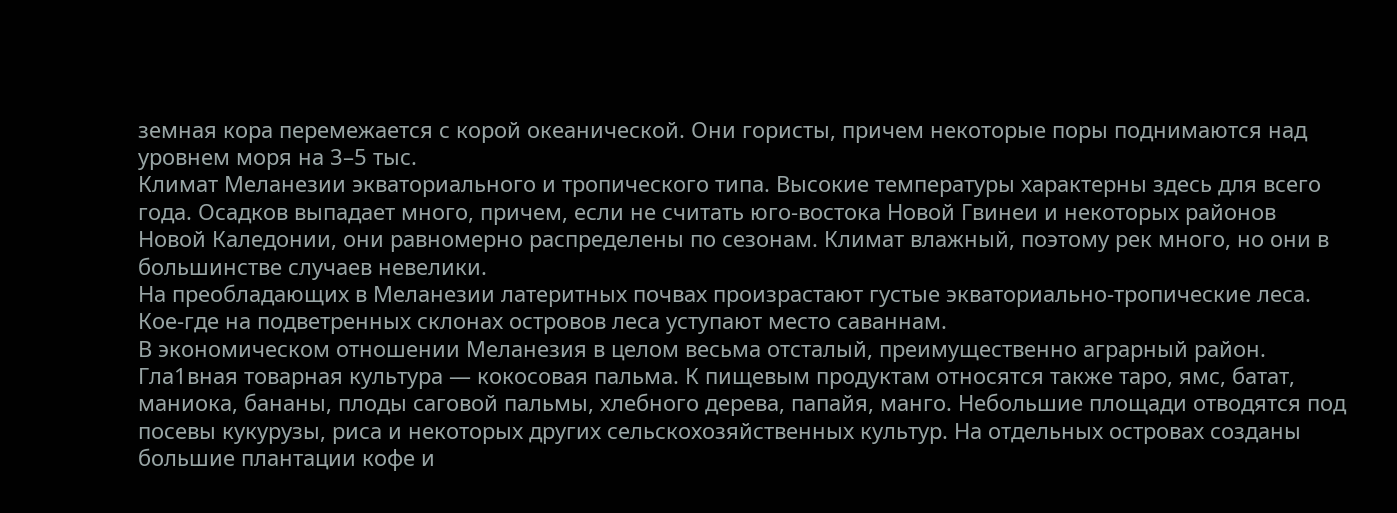земная кора перемежается с корой океанической. Они гористы, причем некоторые поры поднимаются над уровнем моря на 3–5 тыс.
Климат Меланезии экваториального и тропического типа. Высокие температуры характерны здесь для всего года. Осадков выпадает много, причем, если не считать юго-востока Новой Гвинеи и некоторых районов Новой Каледонии, они равномерно распределены по сезонам. Климат влажный, поэтому рек много, но они в большинстве случаев невелики.
На преобладающих в Меланезии латеритных почвах произрастают густые экваториально-тропические леса. Кое-где на подветренных склонах островов леса уступают место саваннам.
В экономическом отношении Меланезия в целом весьма отсталый, преимущественно аграрный район. Гла1вная товарная культура — кокосовая пальма. К пищевым продуктам относятся также таро, ямс, батат, маниока, бананы, плоды саговой пальмы, хлебного дерева, папайя, манго. Небольшие площади отводятся под посевы кукурузы, риса и некоторых других сельскохозяйственных культур. На отдельных островах созданы большие плантации кофе и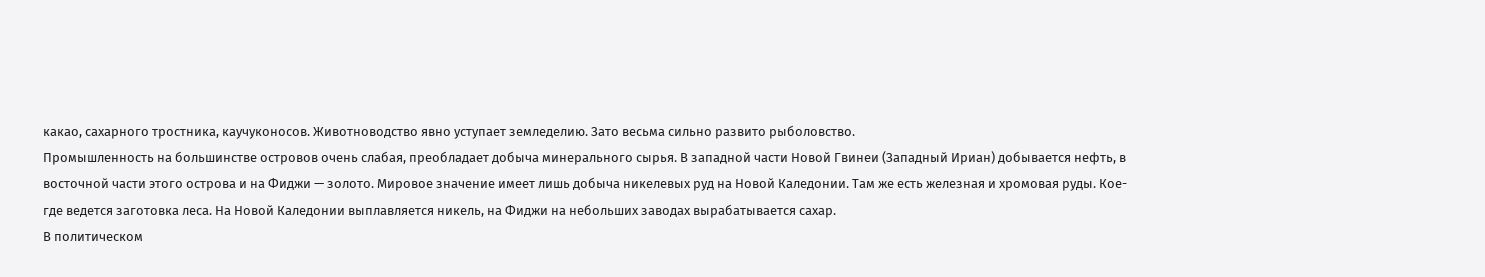какао, сахарного тростника, каучуконосов. Животноводство явно уступает земледелию. Зато весьма сильно развито рыболовство.
Промышленность на большинстве островов очень слабая, преобладает добыча минерального сырья. В западной части Новой Гвинеи (Западный Ириан) добывается нефть, в восточной части этого острова и на Фиджи — золото. Мировое значение имеет лишь добыча никелевых руд на Новой Каледонии. Там же есть железная и хромовая руды. Кое-где ведется заготовка леса. На Новой Каледонии выплавляется никель, на Фиджи на небольших заводах вырабатывается сахар.
В политическом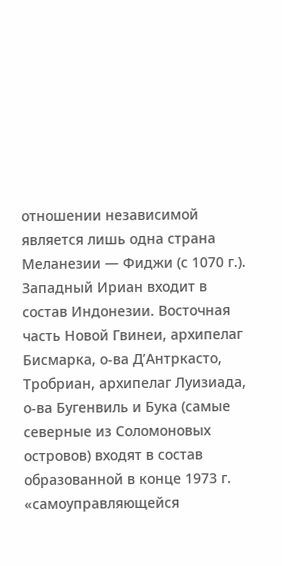отношении независимой является лишь одна страна Меланезии — Фиджи (с 1070 г.). Западный Ириан входит в состав Индонезии. Восточная часть Новой Гвинеи, архипелаг Бисмарка, о-ва Д’Антркасто, Тробриан, архипелаг Луизиада, о-ва Бугенвиль и Бука (самые северные из Соломоновых островов) входят в состав образованной в конце 1973 г. «самоуправляющейся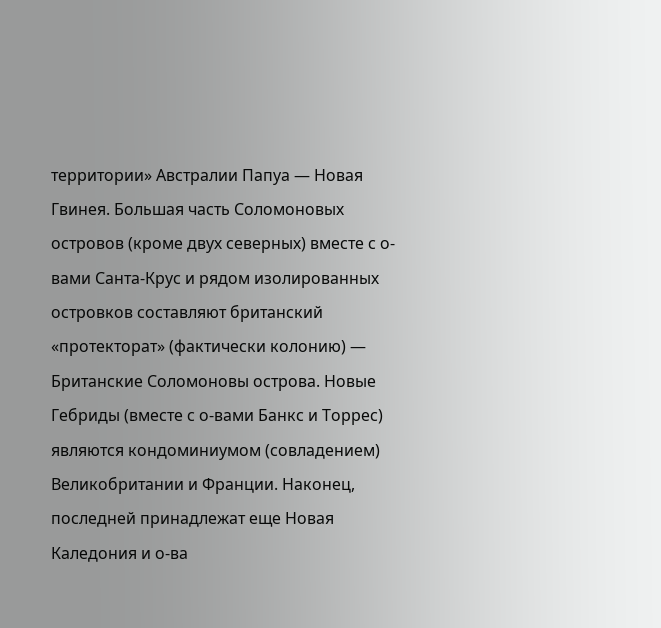территории» Австралии Папуа — Новая Гвинея. Большая часть Соломоновых островов (кроме двух северных) вместе с о-вами Санта-Крус и рядом изолированных островков составляют британский «протекторат» (фактически колонию) — Британские Соломоновы острова. Новые Гебриды (вместе с о-вами Банкс и Торрес) являются кондоминиумом (совладением) Великобритании и Франции. Наконец, последней принадлежат еще Новая Каледония и о-ва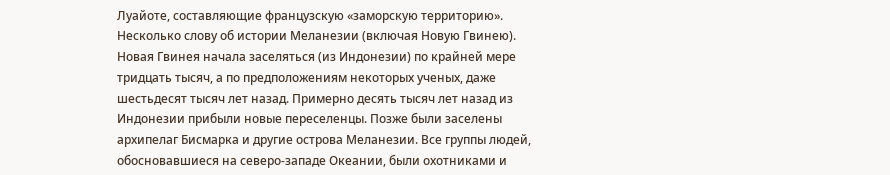Луайоте, составляющие французскую «заморскую территорию».
Несколько слову об истории Меланезии (включая Новую Гвинею). Новая Гвинея начала заселяться (из Индонезии) по крайней мере тридцать тысяч, а по предположениям некоторых ученых, даже шестьдесят тысяч лет назад. Примерно десять тысяч лет назад из Индонезии прибыли новые переселенцы. Позже были заселены архипелаг Бисмарка и другие острова Меланезии. Все группы людей, обосновавшиеся на северо-западе Океании, были охотниками и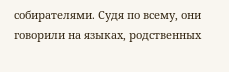собирателями. Судя по всему, они говорили на языках, родственных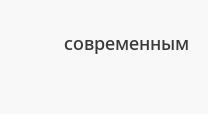современным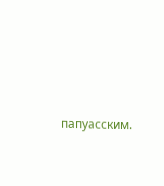папуасским.